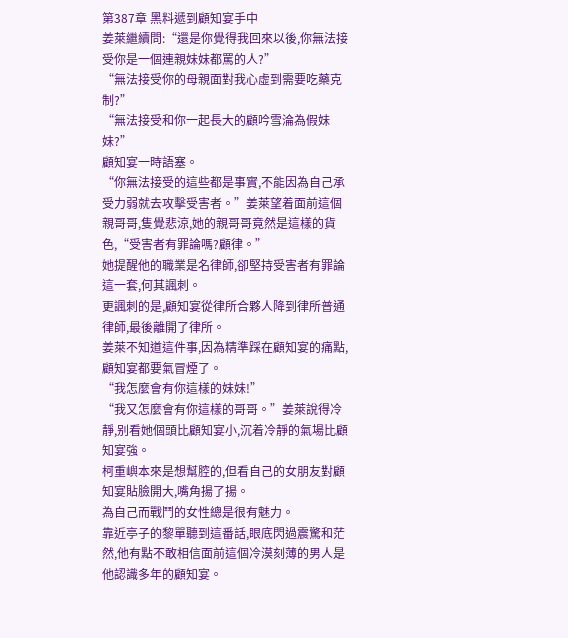第387章 黑料遞到顧知宴手中
姜萊繼續問:“還是你覺得我回來以後,你無法接受你是一個連親妹妹都罵的人?”
“無法接受你的母親面對我心虛到需要吃藥克制?”
“無法接受和你一起長大的顧吟雪淪為假妹妹?”
顧知宴一時語塞。
“你無法接受的這些都是事實,不能因為自己承受力弱就去攻擊受害者。”姜萊望着面前這個親哥哥,隻覺悲涼,她的親哥哥竟然是這樣的貨色,“受害者有罪論嗎?顧律。”
她提醒他的職業是名律師,卻堅持受害者有罪論這一套,何其諷刺。
更諷刺的是,顧知宴從律所合夥人降到律所普通律師,最後離開了律所。
姜萊不知道這件事,因為精準踩在顧知宴的痛點,顧知宴都要氣冒煙了。
“我怎麼會有你這樣的妹妹!”
“我又怎麼會有你這樣的哥哥。”姜萊說得冷靜,别看她個頭比顧知宴小,沉着冷靜的氣場比顧知宴強。
柯重嶼本來是想幫腔的,但看自己的女朋友對顧知宴貼臉開大,嘴角揚了揚。
為自己而戰鬥的女性總是很有魅力。
靠近亭子的黎單聽到這番話,眼底閃過震驚和茫然,他有點不敢相信面前這個冷漠刻薄的男人是他認識多年的顧知宴。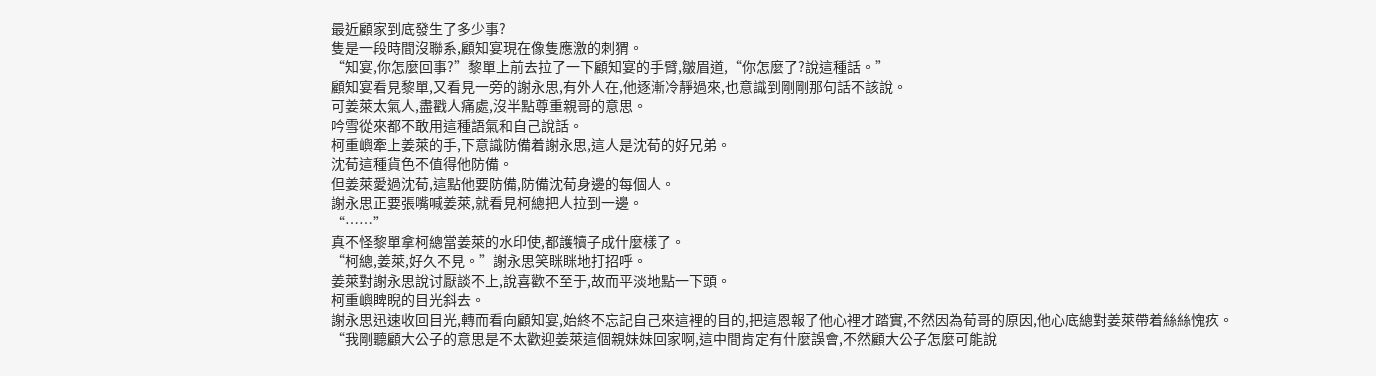最近顧家到底發生了多少事?
隻是一段時間沒聯系,顧知宴現在像隻應激的刺猬。
“知宴,你怎麼回事?”黎單上前去拉了一下顧知宴的手臂,皺眉道,“你怎麼了?說這種話。”
顧知宴看見黎單,又看見一旁的謝永思,有外人在,他逐漸冷靜過來,也意識到剛剛那句話不該說。
可姜萊太氣人,盡戳人痛處,沒半點尊重親哥的意思。
吟雪從來都不敢用這種語氣和自己說話。
柯重嶼牽上姜萊的手,下意識防備着謝永思,這人是沈荀的好兄弟。
沈荀這種貨色不值得他防備。
但姜萊愛過沈荀,這點他要防備,防備沈荀身邊的每個人。
謝永思正要張嘴喊姜萊,就看見柯總把人拉到一邊。
“……”
真不怪黎單拿柯總當姜萊的水印使,都護犢子成什麼樣了。
“柯總,姜萊,好久不見。”謝永思笑眯眯地打招呼。
姜萊對謝永思說讨厭談不上,說喜歡不至于,故而平淡地點一下頭。
柯重嶼睥睨的目光斜去。
謝永思迅速收回目光,轉而看向顧知宴,始終不忘記自己來這裡的目的,把這恩報了他心裡才踏實,不然因為荀哥的原因,他心底總對姜萊帶着絲絲愧疚。
“我剛聽顧大公子的意思是不太歡迎姜萊這個親妹妹回家啊,這中間肯定有什麼誤會,不然顧大公子怎麼可能說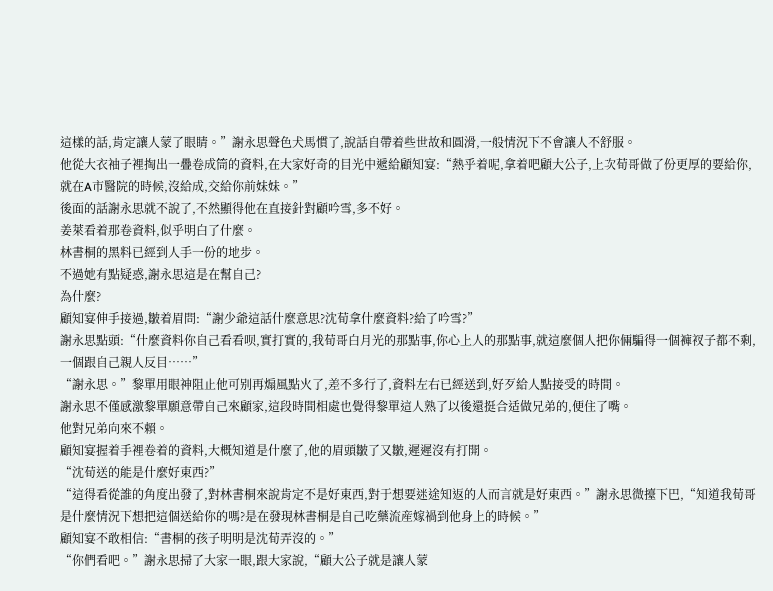這樣的話,肯定讓人蒙了眼睛。”謝永思聲色犬馬慣了,說話自帶着些世故和圓滑,一般情況下不會讓人不舒服。
他從大衣袖子裡掏出一疊卷成筒的資料,在大家好奇的目光中遞給顧知宴:“熱乎着呢,拿着吧顧大公子,上次荀哥做了份更厚的要給你,就在A市醫院的時候,沒給成,交給你前妹妹。”
後面的話謝永思就不說了,不然顯得他在直接針對顧吟雪,多不好。
姜萊看着那卷資料,似乎明白了什麼。
林書桐的黑料已經到人手一份的地步。
不過她有點疑惑,謝永思這是在幫自己?
為什麼?
顧知宴伸手接過,皺着眉問:“謝少爺這話什麼意思?沈荀拿什麼資料?給了吟雪?”
謝永思點頭:“什麼資料你自己看看呗,實打實的,我荀哥白月光的那點事,你心上人的那點事,就這麼個人把你倆騙得一個褲衩子都不剩,一個跟自己親人反目……”
“謝永思。”黎單用眼神阻止他可别再煽風點火了,差不多行了,資料左右已經送到,好歹給人點接受的時間。
謝永思不僅感激黎單願意帶自己來顧家,這段時間相處也覺得黎單這人熟了以後還挺合适做兄弟的,便住了嘴。
他對兄弟向來不賴。
顧知宴握着手裡卷着的資料,大概知道是什麼了,他的眉頭皺了又皺,遲遲沒有打開。
“沈荀送的能是什麼好東西?”
“這得看從誰的角度出發了,對林書桐來說肯定不是好東西,對于想要迷途知返的人而言就是好東西。”謝永思微擡下巴,“知道我荀哥是什麼情況下想把這個送給你的嗎?是在發現林書桐是自己吃藥流産嫁禍到他身上的時候。”
顧知宴不敢相信:“書桐的孩子明明是沈荀弄沒的。”
“你們看吧。”謝永思掃了大家一眼,跟大家說,“顧大公子就是讓人蒙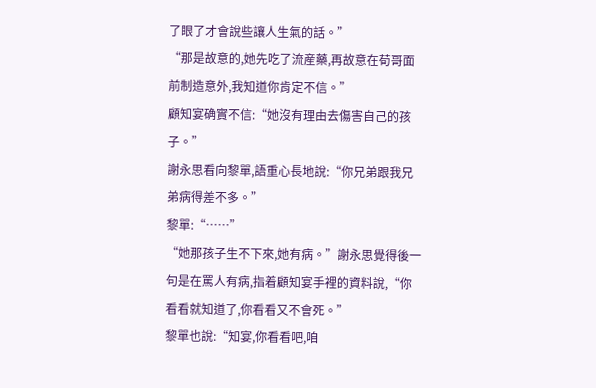了眼了才會說些讓人生氣的話。”
“那是故意的,她先吃了流産藥,再故意在荀哥面前制造意外,我知道你肯定不信。”
顧知宴确實不信:“她沒有理由去傷害自己的孩子。”
謝永思看向黎單,語重心長地說:“你兄弟跟我兄弟病得差不多。”
黎單:“……”
“她那孩子生不下來,她有病。”謝永思覺得後一句是在罵人有病,指着顧知宴手裡的資料說,“你看看就知道了,你看看又不會死。”
黎單也說:“知宴,你看看吧,咱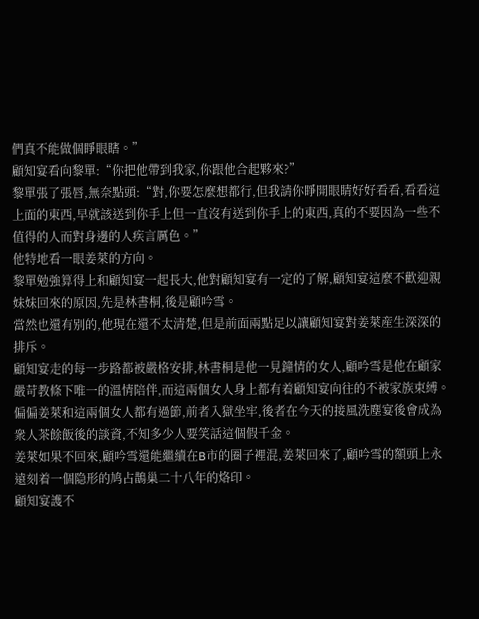們真不能做個睜眼瞎。”
顧知宴看向黎單:“你把他帶到我家,你跟他合起夥來?”
黎單張了張唇,無奈點頭:“對,你要怎麼想都行,但我請你睜開眼睛好好看看,看看這上面的東西,早就該送到你手上但一直沒有送到你手上的東西,真的不要因為一些不值得的人而對身邊的人疾言厲色。”
他特地看一眼姜萊的方向。
黎單勉強算得上和顧知宴一起長大,他對顧知宴有一定的了解,顧知宴這麼不歡迎親妹妹回來的原因,先是林書桐,後是顧吟雪。
當然也還有别的,他現在還不太清楚,但是前面兩點足以讓顧知宴對姜萊産生深深的排斥。
顧知宴走的每一步路都被嚴格安排,林書桐是他一見鐘情的女人,顧吟雪是他在顧家嚴苛教條下唯一的溫情陪伴,而這兩個女人身上都有着顧知宴向往的不被家族束縛。
偏偏姜萊和這兩個女人都有過節,前者入獄坐牢,後者在今天的接風洗塵宴後會成為衆人茶餘飯後的談資,不知多少人要笑話這個假千金。
姜萊如果不回來,顧吟雪還能繼續在B市的圈子裡混,姜萊回來了,顧吟雪的額頭上永遠刻着一個隐形的鸠占鵲巢二十八年的烙印。
顧知宴護不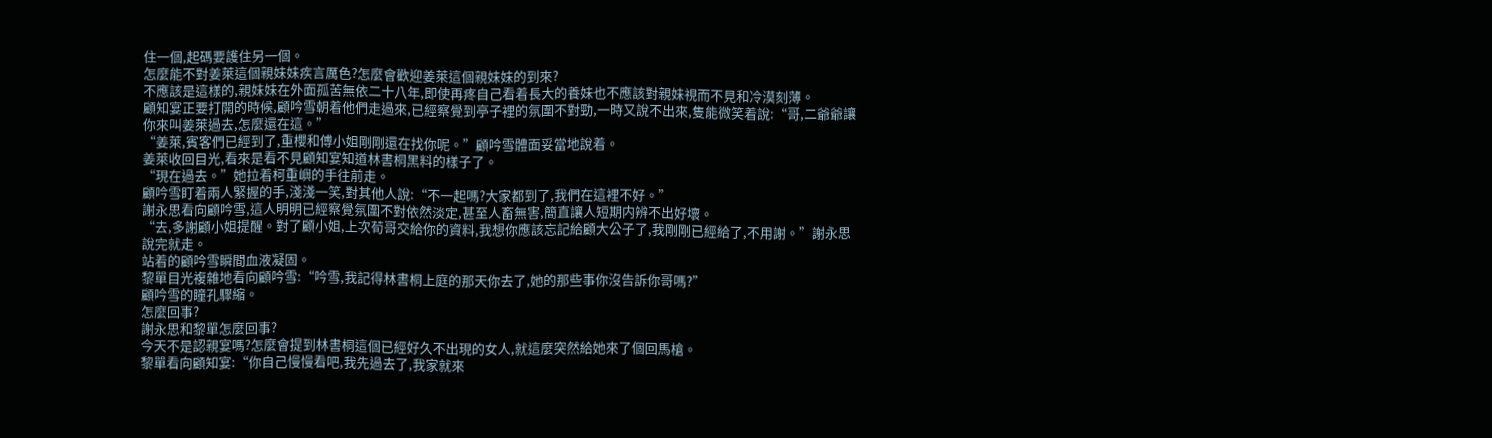住一個,起碼要護住另一個。
怎麼能不對姜萊這個親妹妹疾言厲色?怎麼會歡迎姜萊這個親妹妹的到來?
不應該是這樣的,親妹妹在外面孤苦無依二十八年,即使再疼自己看着長大的養妹也不應該對親妹視而不見和冷漠刻薄。
顧知宴正要打開的時候,顧吟雪朝着他們走過來,已經察覺到亭子裡的氛圍不對勁,一時又說不出來,隻能微笑着說:“哥,二爺爺讓你來叫姜萊過去,怎麼還在這。”
“姜萊,賓客們已經到了,重櫻和傅小姐剛剛還在找你呢。”顧吟雪體面妥當地說着。
姜萊收回目光,看來是看不見顧知宴知道林書桐黑料的樣子了。
“現在過去。”她拉着柯重嶼的手往前走。
顧吟雪盯着兩人緊握的手,淺淺一笑,對其他人說:“不一起嗎?大家都到了,我們在這裡不好。”
謝永思看向顧吟雪,這人明明已經察覺氛圍不對依然淡定,甚至人畜無害,簡直讓人短期内辨不出好壞。
“去,多謝顧小姐提醒。對了顧小姐,上次荀哥交給你的資料,我想你應該忘記給顧大公子了,我剛剛已經給了,不用謝。”謝永思說完就走。
站着的顧吟雪瞬間血液凝固。
黎單目光複雜地看向顧吟雪:“吟雪,我記得林書桐上庭的那天你去了,她的那些事你沒告訴你哥嗎?”
顧吟雪的瞳孔驟縮。
怎麼回事?
謝永思和黎單怎麼回事?
今天不是認親宴嗎?怎麼會提到林書桐這個已經好久不出現的女人,就這麼突然給她來了個回馬槍。
黎單看向顧知宴:“你自己慢慢看吧,我先過去了,我家就來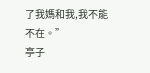了我媽和我,我不能不在。”
亭子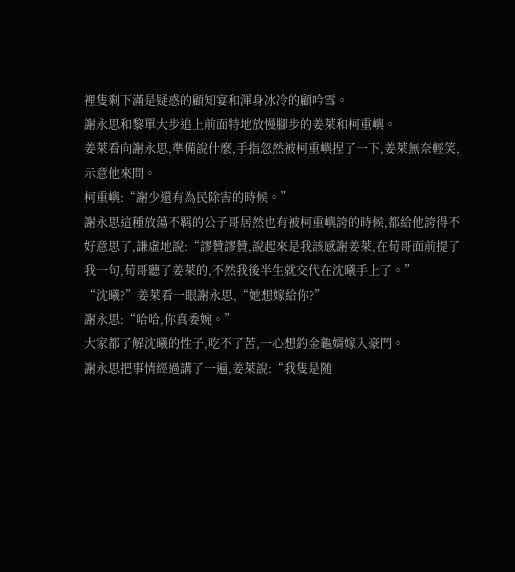裡隻剩下滿是疑惑的顧知宴和渾身冰冷的顧吟雪。
謝永思和黎單大步追上前面特地放慢腳步的姜萊和柯重嶼。
姜萊看向謝永思,準備說什麼,手指忽然被柯重嶼捏了一下,姜萊無奈輕笑,示意他來問。
柯重嶼:“謝少還有為民除害的時候。”
謝永思這種放蕩不羁的公子哥居然也有被柯重嶼誇的時候,都給他誇得不好意思了,謙虛地說:“謬贊謬贊,說起來是我該感謝姜萊,在荀哥面前提了我一句,荀哥聽了姜萊的,不然我後半生就交代在沈曦手上了。”
“沈曦?”姜萊看一眼謝永思,“她想嫁給你?”
謝永思:“哈哈,你真委婉。”
大家都了解沈曦的性子,吃不了苦,一心想釣金龜婿嫁入豪門。
謝永思把事情經過講了一遍,姜萊說:“我隻是随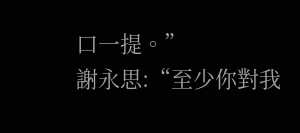口一提。”
謝永思:“至少你對我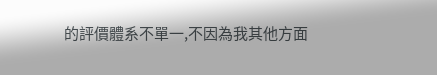的評價體系不單一,不因為我其他方面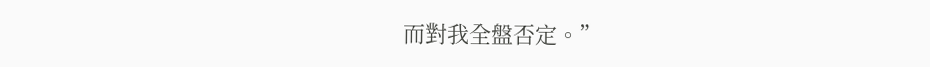而對我全盤否定。”